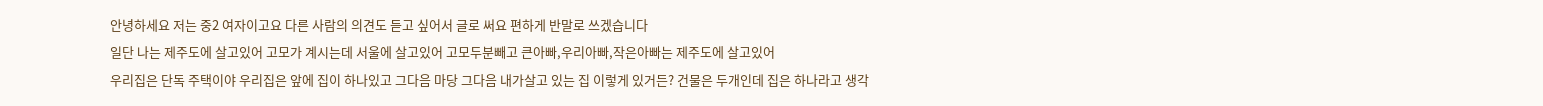안녕하세요 저는 중2 여자이고요 다른 사람의 의견도 듣고 싶어서 글로 써요 편하게 반말로 쓰겠습니다
일단 나는 제주도에 살고있어 고모가 계시는데 서울에 살고있어 고모두분빼고 큰아빠,우리아빠,작은아빠는 제주도에 살고있어
우리집은 단독 주택이야 우리집은 앞에 집이 하나있고 그다음 마당 그다음 내가살고 있는 집 이렇게 있거든? 건물은 두개인데 집은 하나라고 생각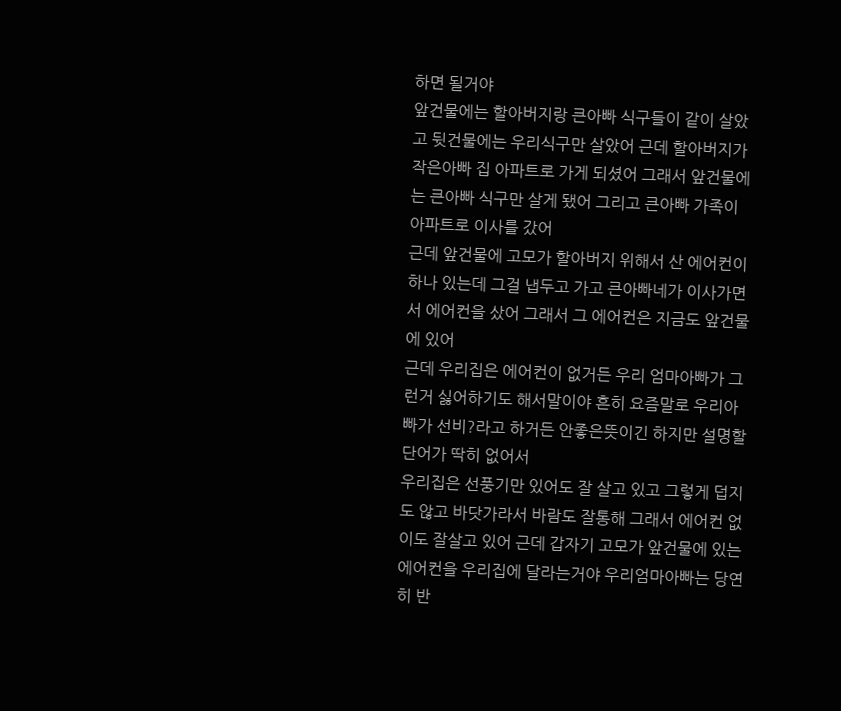하면 될거야
앞건물에는 할아버지랑 큰아빠 식구들이 같이 살았고 뒷건물에는 우리식구만 살았어 근데 할아버지가 작은아빠 집 아파트로 가게 되셨어 그래서 앞건물에는 큰아빠 식구만 살게 됐어 그리고 큰아빠 가족이 아파트로 이사를 갔어
근데 앞건물에 고모가 할아버지 위해서 산 에어컨이 하나 있는데 그걸 냅두고 가고 큰아빠네가 이사가면서 에어컨을 샀어 그래서 그 에어컨은 지금도 앞건물에 있어
근데 우리집은 에어컨이 없거든 우리 엄마아빠가 그런거 싫어하기도 해서말이야 흔히 요즘말로 우리아빠가 선비?라고 하거든 안좋은뜻이긴 하지만 설명할단어가 딱히 없어서
우리집은 선풍기만 있어도 잘 살고 있고 그렇게 덥지도 않고 바닷가라서 바람도 잘통해 그래서 에어컨 없이도 잘살고 있어 근데 갑자기 고모가 앞건물에 있는 에어컨을 우리집에 달라는거야 우리엄마아빠는 당연히 반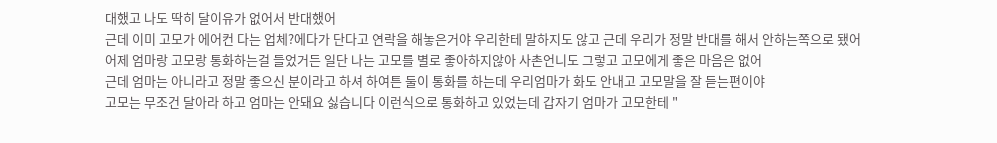대했고 나도 딱히 달이유가 없어서 반대했어
근데 이미 고모가 에어컨 다는 업체?에다가 단다고 연락을 해놓은거야 우리한테 말하지도 않고 근데 우리가 정말 반대를 해서 안하는쪽으로 됐어
어제 엄마랑 고모랑 통화하는걸 들었거든 일단 나는 고모를 별로 좋아하지않아 사촌언니도 그렇고 고모에게 좋은 마음은 없어
근데 엄마는 아니라고 정말 좋으신 분이라고 하셔 하여튼 둘이 통화를 하는데 우리엄마가 화도 안내고 고모말을 잘 듣는편이야
고모는 무조건 달아라 하고 엄마는 안돼요 싫습니다 이런식으로 통화하고 있었는데 갑자기 엄마가 고모한테 "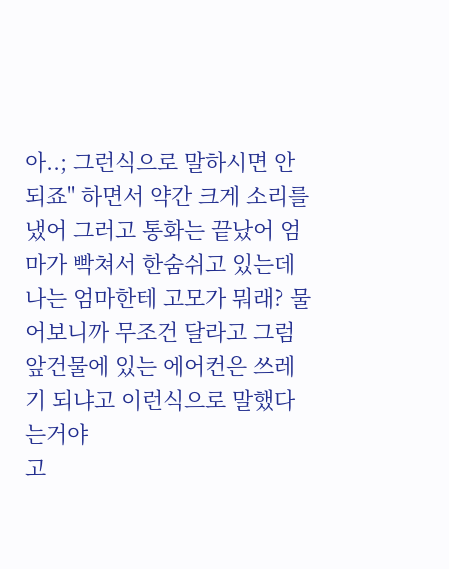아..; 그런식으로 말하시면 안되죠" 하면서 약간 크게 소리를 냈어 그러고 통화는 끝났어 엄마가 빡쳐서 한숨쉬고 있는데 나는 엄마한테 고모가 뭐래? 물어보니까 무조건 달라고 그럼 앞건물에 있는 에어컨은 쓰레기 되냐고 이런식으로 말했다는거야
고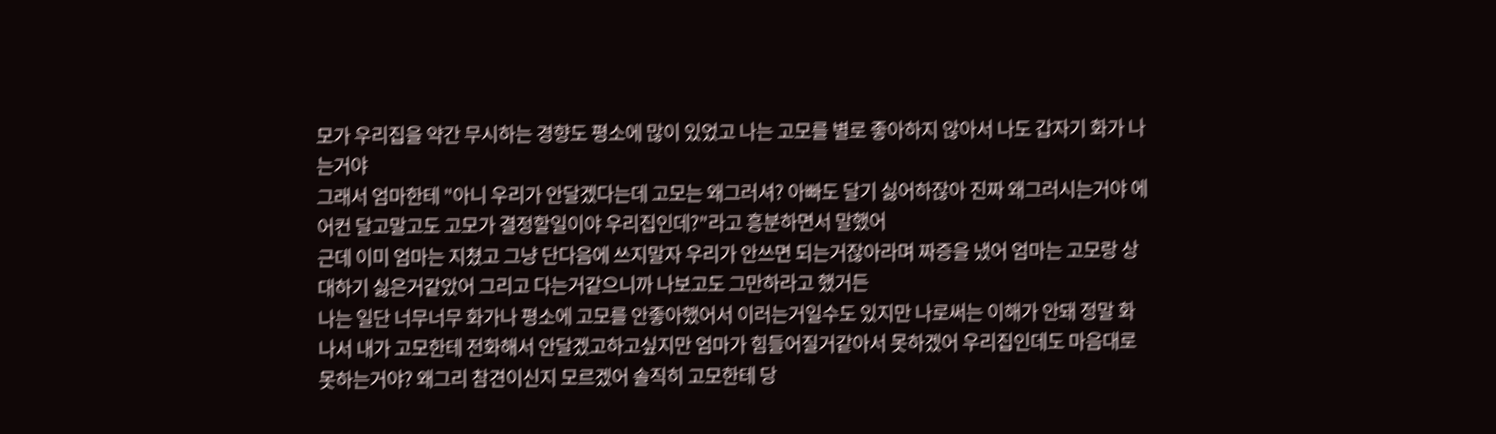모가 우리집을 약간 무시하는 경향도 평소에 많이 있었고 나는 고모를 별로 좋아하지 않아서 나도 갑자기 화가 나는거야
그래서 엄마한테 "아니 우리가 안달겠다는데 고모는 왜그러셔? 아빠도 달기 싫어하잖아 진짜 왜그러시는거야 에어컨 달고말고도 고모가 결정할일이야 우리집인데?"라고 흥분하면서 말했어
근데 이미 엄마는 지쳤고 그냥 단다음에 쓰지말자 우리가 안쓰면 되는거잖아라며 짜증을 냈어 엄마는 고모랑 상대하기 싫은거같았어 그리고 다는거같으니까 나보고도 그만하라고 했거든
나는 일단 너무너무 화가나 평소에 고모를 안좋아했어서 이러는거일수도 있지만 나로써는 이해가 안돼 정말 화나서 내가 고모한테 전화해서 안달겠고하고싶지만 엄마가 힘들어질거같아서 못하겠어 우리집인데도 마음대로 못하는거야? 왜그리 참견이신지 모르겠어 솔직히 고모한테 당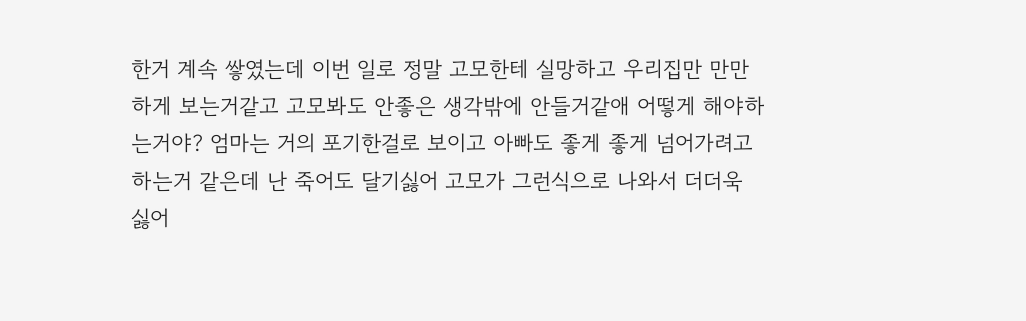한거 계속 쌓였는데 이번 일로 정말 고모한테 실망하고 우리집만 만만하게 보는거같고 고모봐도 안좋은 생각밖에 안들거같애 어떻게 해야하는거야? 엄마는 거의 포기한걸로 보이고 아빠도 좋게 좋게 넘어가려고 하는거 같은데 난 죽어도 달기싫어 고모가 그런식으로 나와서 더더욱 싫어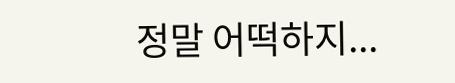정말 어떡하지...